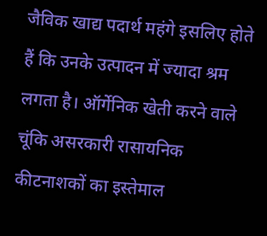जैविक खाद्य पदार्थ महंगे इसलिए होते हैं कि उनके उत्पादन में ज्यादा श्रम लगता है। ऑर्गेनिक खेती करने वाले चूंकि असरकारी रासायनिक कीटनाशकों का इस्तेमाल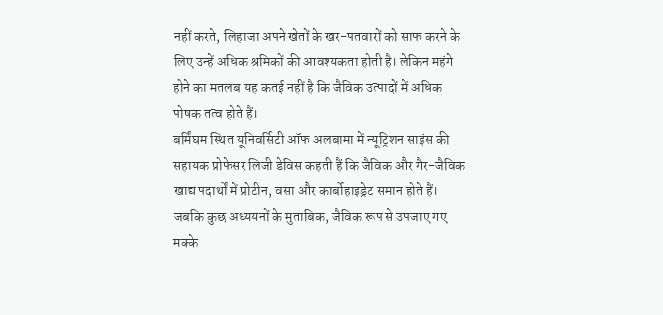नहीं करते, लिहाजा अपने खेतों के खर-पतवारों को साफ करने के लिए उन्हें अधिक श्रमिकों की आवश्यकता होती है। लेकिन महंगे होने का मतलब यह कतई नहीं है कि जैविक उत्पादों में अधिक पोषक तत्व होते हैं।
बर्मिंघम स्थित यूनिवर्सिटी ऑफ अलबामा में न्यूट्रिशन साइंस की सहायक प्रोफेसर लिजी डेविस कहती हैं कि जैविक और गैर-जैविक खाद्य पदार्थों में प्रोटीन, वसा और कार्बोहाइड्रेट समान होते हैं। जबकि कुछ अध्ययनों के मुताबिक, जैविक रूप से उपजाए गए मक्के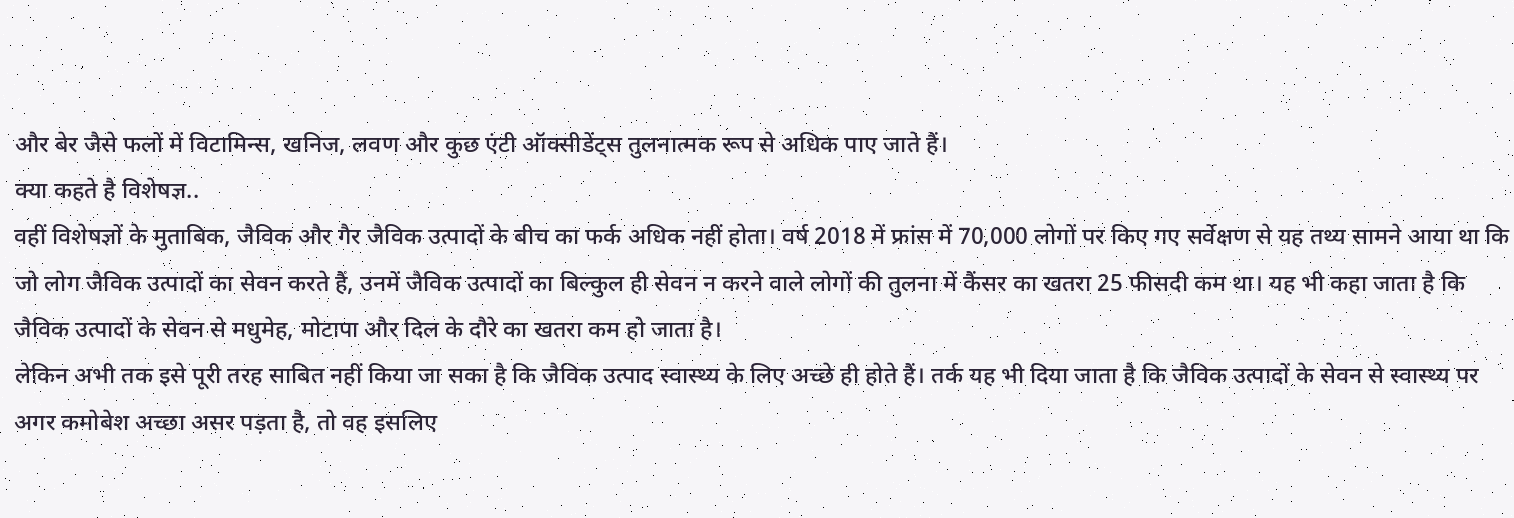और बेर जैसे फलों में विटामिन्स, खनिज, लवण और कुछ एंटी ऑक्सीडेंट्स तुलनात्मक रूप से अधिक पाए जाते हैं।
क्या कहते है विशेषज्ञ..
वहीं विशेषज्ञों के मुताबिक, जैविक और गैर जैविक उत्पादों के बीच का फर्क अधिक नहीं होता। वर्ष 2018 में फ्रांस में 70,000 लोगों पर किए गए सर्वेक्षण से यह तथ्य सामने आया था कि जो लोग जैविक उत्पादों का सेवन करते हैं, उनमें जैविक उत्पादों का बिल्कुल ही सेवन न करने वाले लोगों की तुलना में कैंसर का खतरा 25 फीसदी कम था। यह भी कहा जाता है कि जैविक उत्पादों के सेवन से मधुमेह, मोटापा और दिल के दौरे का खतरा कम हो जाता है।
लेकिन अभी तक इसे पूरी तरह साबित नहीं किया जा सका है कि जैविक उत्पाद स्वास्थ्य के लिए अच्छे ही होते हैं। तर्क यह भी दिया जाता है कि जैविक उत्पादों के सेवन से स्वास्थ्य पर अगर कमोबेश अच्छा असर पड़ता है, तो वह इसलिए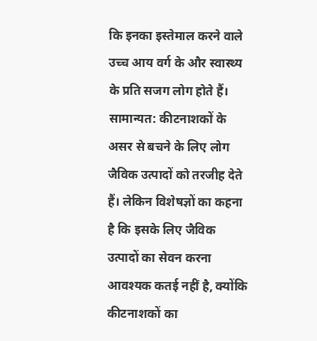कि इनका इस्तेमाल करने वाले उच्च आय वर्ग के और स्वास्थ्य के प्रति सजग लोग होते हैं। सामान्यत: कीटनाशकों के असर से बचने के लिए लोग जैविक उत्पादों को तरजीह देते हैं। लेकिन विशेषज्ञों का कहना है कि इसके लिए जैविक उत्पादों का सेवन करना आवश्यक कतई नहीं है, क्योंकि कीटनाशकों का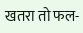खतरा तो फल-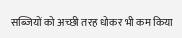सब्जियों को अच्छी तरह धोकर भी कम किया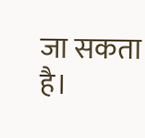जा सकता है।